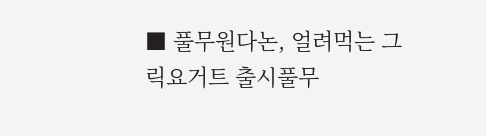■ 풀무원다논, 얼려먹는 그릭요거트 출시풀무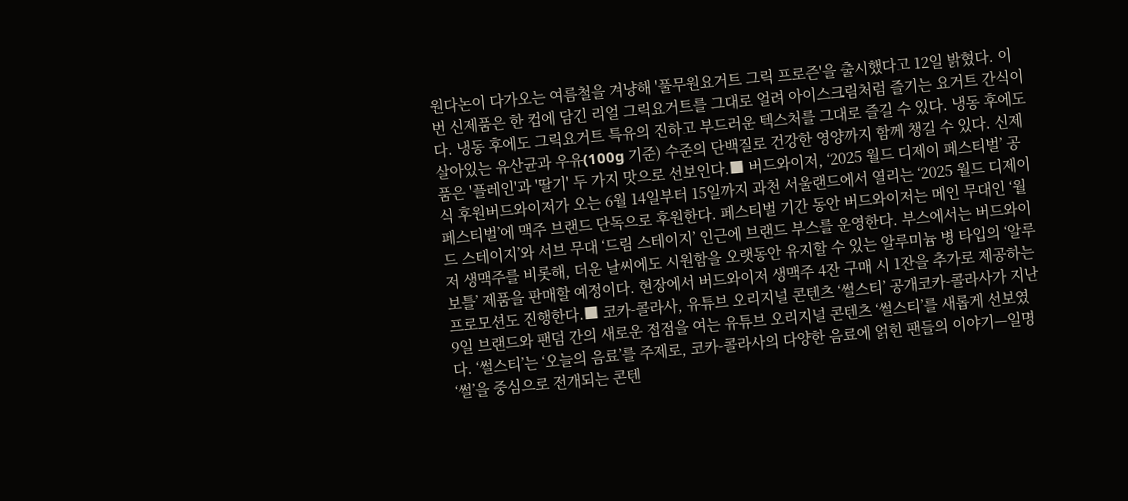원다논이 다가오는 여름철을 겨냥해 '풀무원요거트 그릭 프로즌'을 출시했다고 12일 밝혔다. 이번 신제품은 한 컵에 담긴 리얼 그릭요거트를 그대로 얼려 아이스크림처럼 즐기는 요거트 간식이다. 냉동 후에도 그릭요거트 특유의 진하고 부드러운 텍스처를 그대로 즐길 수 있다. 냉동 후에도 살아있는 유산균과 우유(100g 기준) 수준의 단백질로 건강한 영양까지 함께 챙길 수 있다. 신제품은 '플레인'과 '딸기' 두 가지 맛으로 선보인다.■ 버드와이저, ‘2025 월드 디제이 페스티벌’ 공식 후원버드와이저가 오는 6월 14일부터 15일까지 과천 서울랜드에서 열리는 ‘2025 월드 디제이 페스티벌’에 맥주 브랜드 단독으로 후원한다. 페스티벌 기간 동안 버드와이저는 메인 무대인 ‘월드 스테이지’와 서브 무대 ‘드림 스테이지’ 인근에 브랜드 부스를 운영한다. 부스에서는 버드와이저 생맥주를 비롯해, 더운 날씨에도 시원함을 오랫동안 유지할 수 있는 알루미늄 병 타입의 ‘알루보틀’ 제품을 판매할 예정이다. 현장에서 버드와이저 생맥주 4잔 구매 시 1잔을 추가로 제공하는 프로모션도 진행한다.■ 코카-콜라사, 유튜브 오리지널 콘텐츠 ‘썰스티’ 공개코카-콜라사가 지난 9일 브랜드와 팬덤 간의 새로운 접점을 여는 유튜브 오리지널 콘텐츠 ‘썰스티’를 새롭게 선보였다. ‘썰스티’는 ‘오늘의 음료’를 주제로, 코카-콜라사의 다양한 음료에 얽힌 팬들의 이야기—일명 ‘썰’을 중심으로 전개되는 콘텐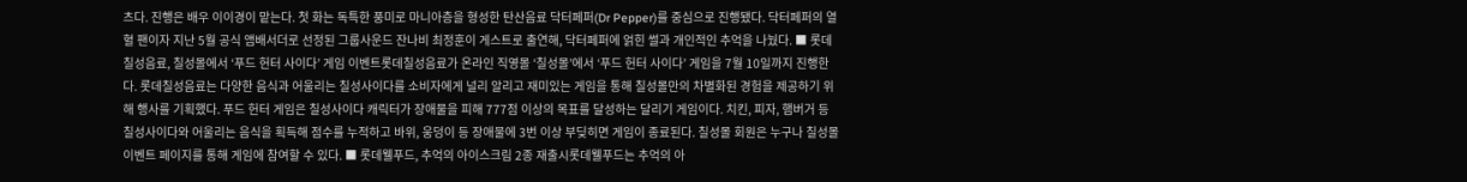츠다. 진행은 배우 이이경이 맡는다. 첫 화는 독특한 풍미로 마니아층을 형성한 탄산음료 닥터페퍼(Dr Pepper)를 중심으로 진행됐다. 닥터페퍼의 열혈 팬이자 지난 5월 공식 앰배서더로 선정된 그룹사운드 잔나비 최정훈이 게스트로 출연해, 닥터페퍼에 얽힌 썰과 개인적인 추억을 나눴다. ■ 롯데칠성음료, 칠성몰에서 ‘푸드 헌터 사이다’ 게임 이벤트롯데칠성음료가 온라인 직영몰 ‘칠성몰’에서 ‘푸드 헌터 사이다’ 게임을 7월 10일까지 진행한다. 롯데칠성음료는 다양한 음식과 어울리는 칠성사이다를 소비자에게 널리 알리고 재미있는 게임을 통해 칠성몰만의 차별화된 경험을 제공하기 위해 행사를 기획했다. 푸드 헌터 게임은 칠성사이다 캐릭터가 장애물을 피해 777점 이상의 목표를 달성하는 달리기 게임이다. 치킨, 피자, 햄버거 등 칠성사이다와 어울리는 음식을 획득해 점수를 누적하고 바위, 웅덩이 등 장애물에 3번 이상 부딪히면 게임이 종료된다. 칠성몰 회원은 누구나 칠성몰 이벤트 페이지를 통해 게임에 참여할 수 있다. ■ 롯데웰푸드, 추억의 아이스크림 2종 재출시롯데웰푸드는 추억의 아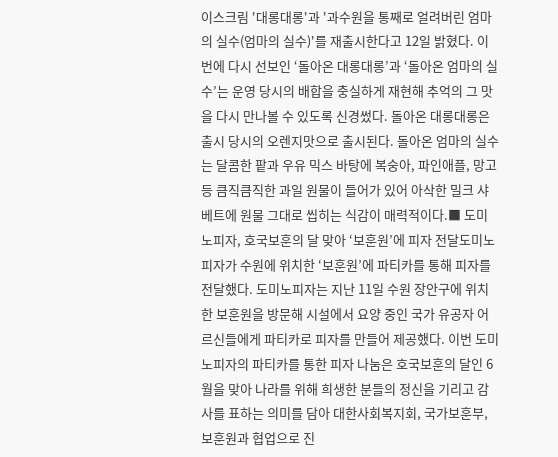이스크림 '대롱대롱'과 '과수원을 통째로 얼려버린 엄마의 실수(엄마의 실수)'를 재출시한다고 12일 밝혔다. 이번에 다시 선보인 ‘돌아온 대롱대롱’과 ‘돌아온 엄마의 실수’는 운영 당시의 배합을 충실하게 재현해 추억의 그 맛을 다시 만나볼 수 있도록 신경썼다. 돌아온 대롱대롱은 출시 당시의 오렌지맛으로 출시된다. 돌아온 엄마의 실수는 달콤한 팥과 우유 믹스 바탕에 복숭아, 파인애플, 망고 등 큼직큼직한 과일 원물이 들어가 있어 아삭한 밀크 샤베트에 원물 그대로 씹히는 식감이 매력적이다.■ 도미노피자, 호국보훈의 달 맞아 ‘보훈원’에 피자 전달도미노피자가 수원에 위치한 ‘보훈원’에 파티카를 통해 피자를 전달했다. 도미노피자는 지난 11일 수원 장안구에 위치한 보훈원을 방문해 시설에서 요양 중인 국가 유공자 어르신들에게 파티카로 피자를 만들어 제공했다. 이번 도미노피자의 파티카를 통한 피자 나눔은 호국보훈의 달인 6월을 맞아 나라를 위해 희생한 분들의 정신을 기리고 감사를 표하는 의미를 담아 대한사회복지회, 국가보훈부, 보훈원과 협업으로 진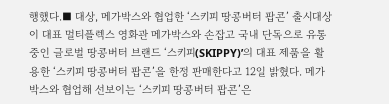행했다.■ 대상, 메가박스와 협업한 ‘스키피 땅콩버터 팝콘’ 출시대상이 대표 멀티플렉스 영화관 메가박스와 손잡고 국내 단독으로 유통 중인 글로벌 땅콩버터 브랜드 ‘스키피(SKIPPY)’의 대표 제품을 활용한 ‘스키피 땅콩버터 팝콘’을 한정 판매한다고 12일 밝혔다. 메가박스와 협업해 선보이는 ‘스키피 땅콩버터 팝콘’은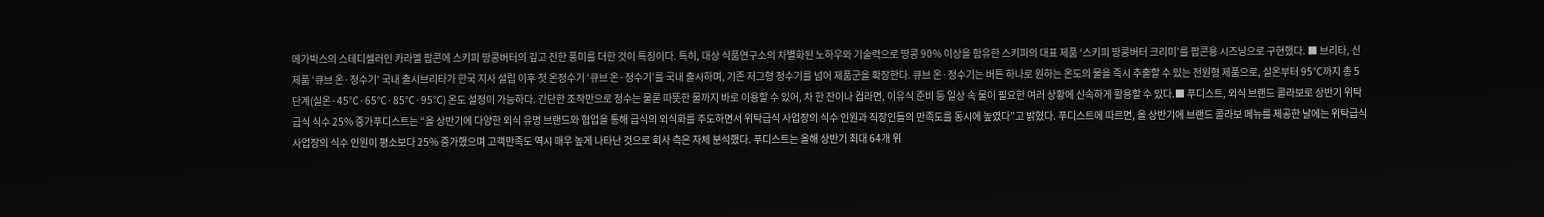메가박스의 스테디셀러인 카라멜 팝콘에 스키피 땅콩버터의 깊고 진한 풍미를 더한 것이 특징이다. 특히, 대상 식품연구소의 차별화된 노하우와 기술력으로 땅콩 90% 이상을 함유한 스키피의 대표 제품 ‘스키피 땅콩버터 크리미’를 팝콘용 시즈닝으로 구현했다. ■ 브리타, 신제품 ‘큐브 온·정수기’ 국내 출시브리타가 한국 지사 설립 이후 첫 온정수기 ‘큐브 온·정수기’를 국내 출시하며, 기존 저그형 정수기를 넘어 제품군을 확장한다. 큐브 온·정수기는 버튼 하나로 원하는 온도의 물을 즉시 추출할 수 있는 전원형 제품으로, 실온부터 95℃까지 총 5단계(실온·45℃·65℃·85℃·95℃) 온도 설정이 가능하다. 간단한 조작만으로 정수는 물론 따뜻한 물까지 바로 이용할 수 있어, 차 한 잔이나 컵라면, 이유식 준비 등 일상 속 물이 필요한 여러 상황에 신속하게 활용할 수 있다.■ 푸디스트, 외식 브랜드 콜라보로 상반기 위탁급식 식수 25% 증가푸디스트는 “올 상반기에 다양한 외식 유명 브랜드와 협업을 통해 급식의 외식화를 주도하면서 위탁급식 사업장의 식수 인원과 직장인들의 만족도를 동시에 높였다”고 밝혔다. 푸디스트에 따르면, 올 상반기에 브랜드 콜라보 메뉴를 제공한 날에는 위탁급식 사업장의 식수 인원이 평소보다 25% 증가했으며 고객만족도 역시 매우 높게 나타난 것으로 회사 측은 자체 분석했다. 푸디스트는 올해 상반기 최대 64개 위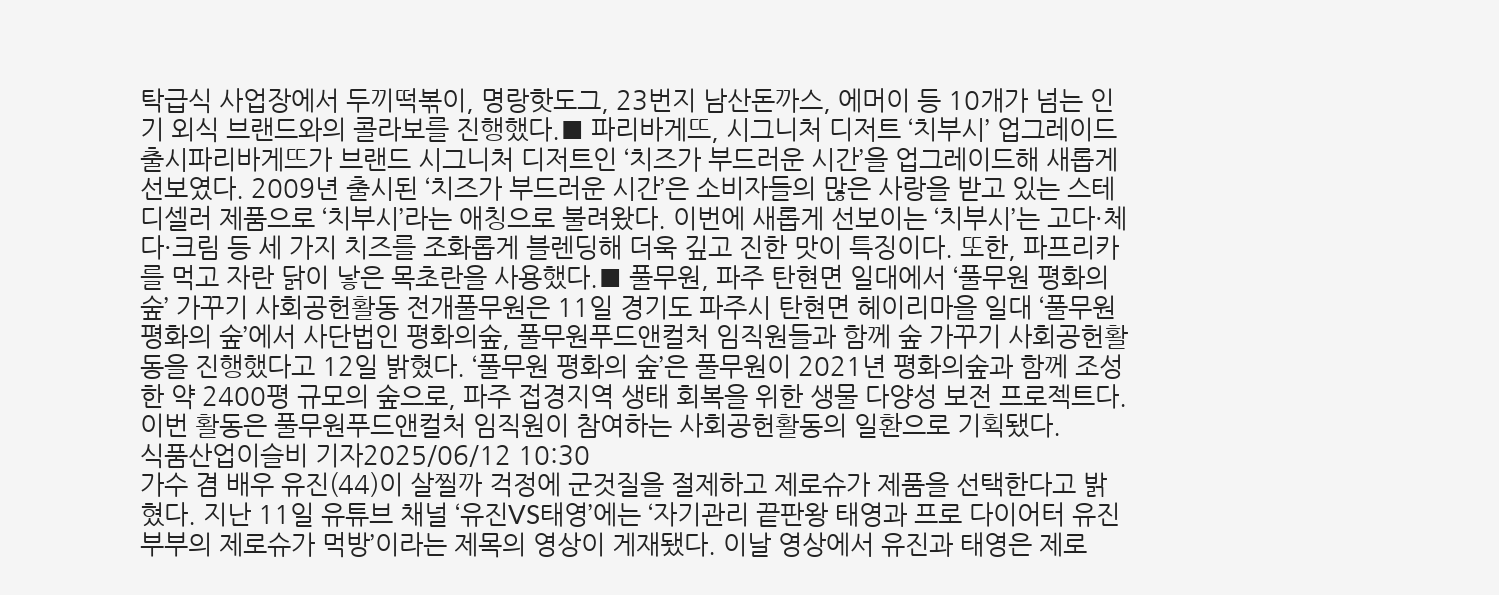탁급식 사업장에서 두끼떡볶이, 명랑핫도그, 23번지 남산돈까스, 에머이 등 10개가 넘는 인기 외식 브랜드와의 콜라보를 진행했다.■ 파리바게뜨, 시그니처 디저트 ‘치부시’ 업그레이드 출시파리바게뜨가 브랜드 시그니처 디저트인 ‘치즈가 부드러운 시간’을 업그레이드해 새롭게 선보였다. 2009년 출시된 ‘치즈가 부드러운 시간’은 소비자들의 많은 사랑을 받고 있는 스테디셀러 제품으로 ‘치부시’라는 애칭으로 불려왔다. 이번에 새롭게 선보이는 ‘치부시’는 고다·체다·크림 등 세 가지 치즈를 조화롭게 블렌딩해 더욱 깊고 진한 맛이 특징이다. 또한, 파프리카를 먹고 자란 닭이 낳은 목초란을 사용했다.■ 풀무원, 파주 탄현면 일대에서 ‘풀무원 평화의 숲’ 가꾸기 사회공헌활동 전개풀무원은 11일 경기도 파주시 탄현면 헤이리마을 일대 ‘풀무원 평화의 숲’에서 사단법인 평화의숲, 풀무원푸드앤컬처 임직원들과 함께 숲 가꾸기 사회공헌활동을 진행했다고 12일 밝혔다. ‘풀무원 평화의 숲’은 풀무원이 2021년 평화의숲과 함께 조성한 약 2400평 규모의 숲으로, 파주 접경지역 생태 회복을 위한 생물 다양성 보전 프로젝트다. 이번 활동은 풀무원푸드앤컬처 임직원이 참여하는 사회공헌활동의 일환으로 기획됐다.
식품산업이슬비 기자2025/06/12 10:30
가수 겸 배우 유진(44)이 살찔까 걱정에 군것질을 절제하고 제로슈가 제품을 선택한다고 밝혔다. 지난 11일 유튜브 채널 ‘유진VS태영’에는 ‘자기관리 끝판왕 태영과 프로 다이어터 유진 부부의 제로슈가 먹방’이라는 제목의 영상이 게재됐다. 이날 영상에서 유진과 태영은 제로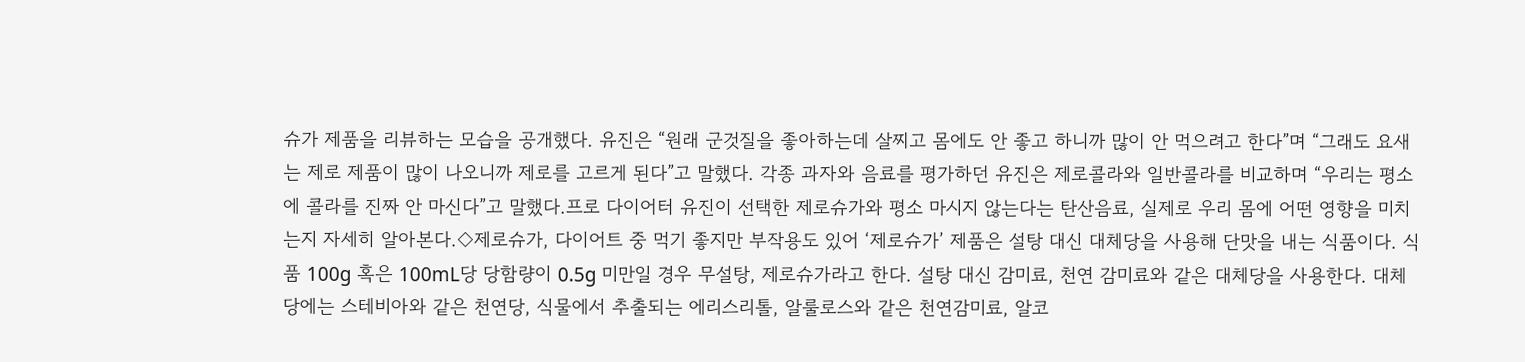슈가 제품을 리뷰하는 모습을 공개했다. 유진은 “원래 군것질을 좋아하는데 살찌고 몸에도 안 좋고 하니까 많이 안 먹으려고 한다”며 “그래도 요새는 제로 제품이 많이 나오니까 제로를 고르게 된다”고 말했다. 각종 과자와 음료를 평가하던 유진은 제로콜라와 일반콜라를 비교하며 “우리는 평소에 콜라를 진짜 안 마신다”고 말했다.프로 다이어터 유진이 선택한 제로슈가와 평소 마시지 않는다는 탄산음료, 실제로 우리 몸에 어떤 영향을 미치는지 자세히 알아본다.◇제로슈가, 다이어트 중 먹기 좋지만 부작용도 있어 ‘제로슈가’ 제품은 설탕 대신 대체당을 사용해 단맛을 내는 식품이다. 식품 100g 혹은 100mL당 당함량이 0.5g 미만일 경우 무설탕, 제로슈가라고 한다. 설탕 대신 감미료, 천연 감미료와 같은 대체당을 사용한다. 대체당에는 스테비아와 같은 천연당, 식물에서 추출되는 에리스리톨, 알룰로스와 같은 천연감미료, 알코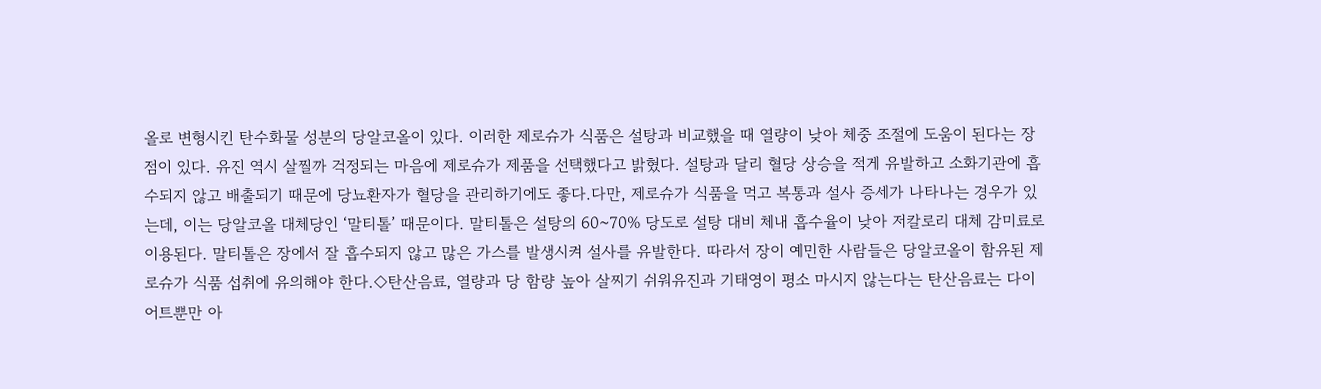올로 변형시킨 탄수화물 성분의 당알코올이 있다. 이러한 제로슈가 식품은 설탕과 비교했을 때 열량이 낮아 체중 조절에 도움이 된다는 장점이 있다. 유진 역시 살찔까 걱정되는 마음에 제로슈가 제품을 선택했다고 밝혔다. 설탕과 달리 혈당 상승을 적게 유발하고 소화기관에 흡수되지 않고 배출되기 때문에 당뇨환자가 혈당을 관리하기에도 좋다.다만, 제로슈가 식품을 먹고 복통과 설사 증세가 나타나는 경우가 있는데, 이는 당알코올 대체당인 ‘말티톨’ 때문이다. 말티톨은 설탕의 60~70% 당도로 설탕 대비 체내 흡수율이 낮아 저칼로리 대체 감미료로 이용된다. 말티톨은 장에서 잘 흡수되지 않고 많은 가스를 발생시켜 설사를 유발한다. 따라서 장이 예민한 사람들은 당알코올이 함유된 제로슈가 식품 섭취에 유의해야 한다.◇탄산음료, 열량과 당 함량 높아 살찌기 쉬워유진과 기태영이 평소 마시지 않는다는 탄산음료는 다이어트뿐만 아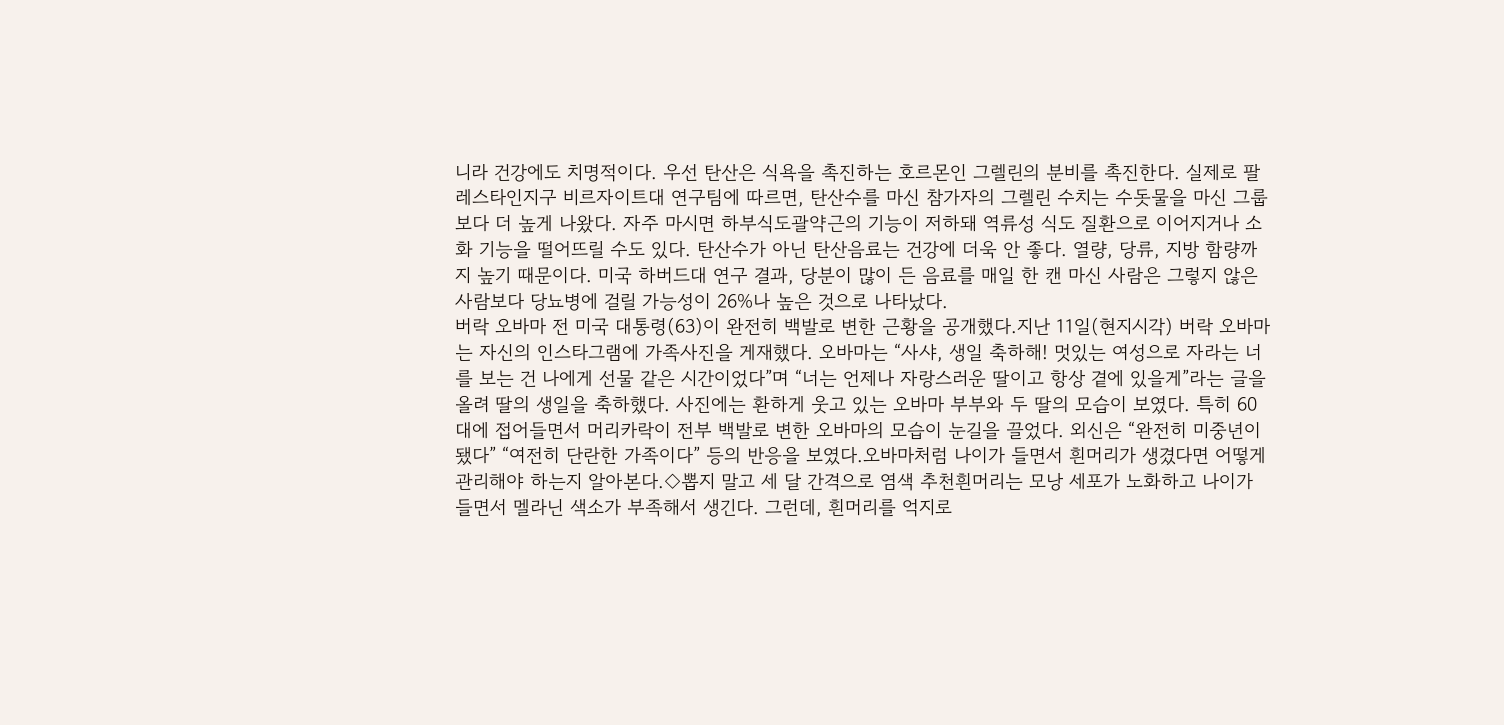니라 건강에도 치명적이다. 우선 탄산은 식욕을 촉진하는 호르몬인 그렐린의 분비를 촉진한다. 실제로 팔레스타인지구 비르자이트대 연구팀에 따르면, 탄산수를 마신 참가자의 그렐린 수치는 수돗물을 마신 그룹보다 더 높게 나왔다. 자주 마시면 하부식도괄약근의 기능이 저하돼 역류성 식도 질환으로 이어지거나 소화 기능을 떨어뜨릴 수도 있다. 탄산수가 아닌 탄산음료는 건강에 더욱 안 좋다. 열량, 당류, 지방 함량까지 높기 때문이다. 미국 하버드대 연구 결과, 당분이 많이 든 음료를 매일 한 캔 마신 사람은 그렇지 않은 사람보다 당뇨병에 걸릴 가능성이 26%나 높은 것으로 나타났다.
버락 오바마 전 미국 대통령(63)이 완전히 백발로 변한 근황을 공개했다.지난 11일(현지시각) 버락 오바마는 자신의 인스타그램에 가족사진을 게재했다. 오바마는 “사샤, 생일 축하해! 멋있는 여성으로 자라는 너를 보는 건 나에게 선물 같은 시간이었다”며 “너는 언제나 자랑스러운 딸이고 항상 곁에 있을게”라는 글을 올려 딸의 생일을 축하했다. 사진에는 환하게 웃고 있는 오바마 부부와 두 딸의 모습이 보였다. 특히 60대에 접어들면서 머리카락이 전부 백발로 변한 오바마의 모습이 눈길을 끌었다. 외신은 “완전히 미중년이 됐다” “여전히 단란한 가족이다” 등의 반응을 보였다.오바마처럼 나이가 들면서 흰머리가 생겼다면 어떻게 관리해야 하는지 알아본다.◇뽑지 말고 세 달 간격으로 염색 추천흰머리는 모낭 세포가 노화하고 나이가 들면서 멜라닌 색소가 부족해서 생긴다. 그런데, 흰머리를 억지로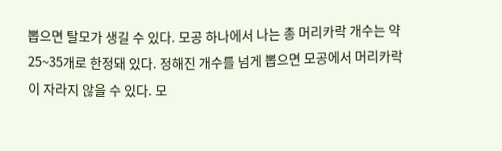뽑으면 탈모가 생길 수 있다. 모공 하나에서 나는 총 머리카락 개수는 약 25~35개로 한정돼 있다. 정해진 개수를 넘게 뽑으면 모공에서 머리카락이 자라지 않을 수 있다. 모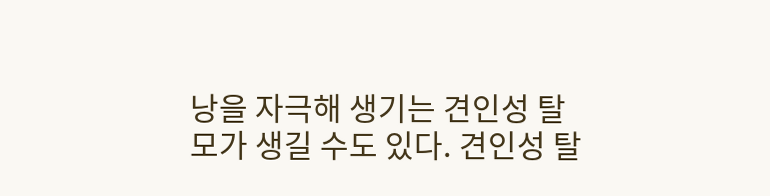낭을 자극해 생기는 견인성 탈모가 생길 수도 있다. 견인성 탈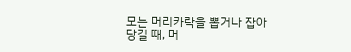모는 머리카락을 뽑거나 잡아당길 때, 머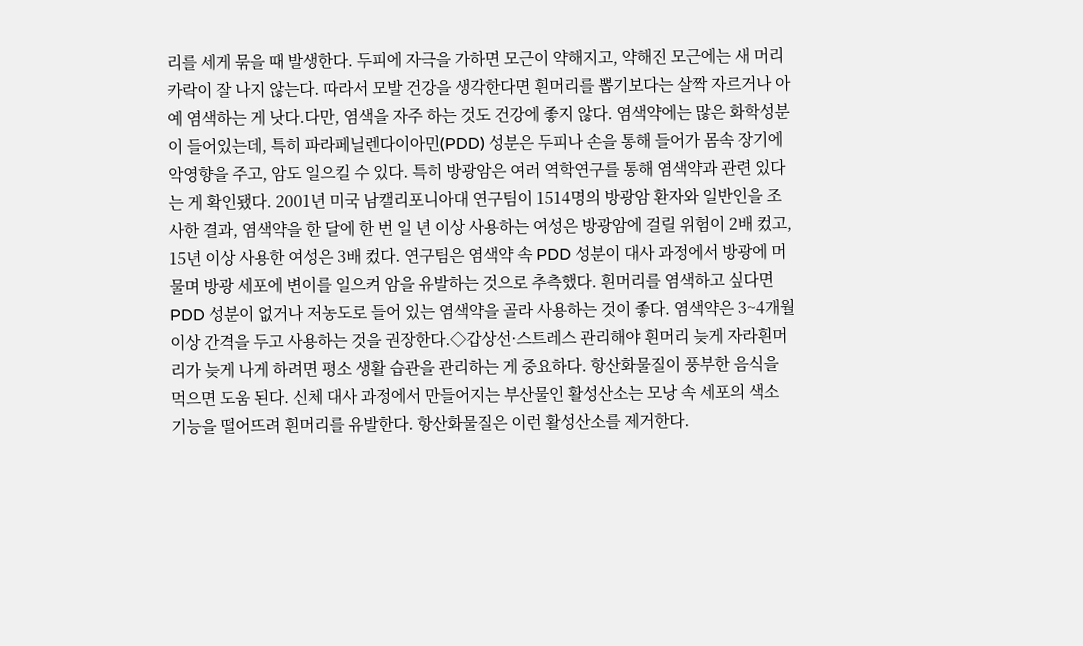리를 세게 묶을 때 발생한다. 두피에 자극을 가하면 모근이 약해지고, 약해진 모근에는 새 머리카락이 잘 나지 않는다. 따라서 모발 건강을 생각한다면 흰머리를 뽑기보다는 살짝 자르거나 아예 염색하는 게 낫다.다만, 염색을 자주 하는 것도 건강에 좋지 않다. 염색약에는 많은 화학성분이 들어있는데, 특히 파라페닐렌다이아민(PDD) 성분은 두피나 손을 통해 들어가 몸속 장기에 악영향을 주고, 암도 일으킬 수 있다. 특히 방광암은 여러 역학연구를 통해 염색약과 관련 있다는 게 확인됐다. 2001년 미국 남캘리포니아대 연구팀이 1514명의 방광암 환자와 일반인을 조사한 결과, 염색약을 한 달에 한 번 일 년 이상 사용하는 여성은 방광암에 걸릴 위험이 2배 컸고, 15년 이상 사용한 여성은 3배 컸다. 연구팀은 염색약 속 PDD 성분이 대사 과정에서 방광에 머물며 방광 세포에 변이를 일으켜 암을 유발하는 것으로 추측했다. 흰머리를 염색하고 싶다면 PDD 성분이 없거나 저농도로 들어 있는 염색약을 골라 사용하는 것이 좋다. 염색약은 3~4개월 이상 간격을 두고 사용하는 것을 권장한다.◇갑상선·스트레스 관리해야 흰머리 늦게 자라흰머리가 늦게 나게 하려면 평소 생활 습관을 관리하는 게 중요하다. 항산화물질이 풍부한 음식을 먹으면 도움 된다. 신체 대사 과정에서 만들어지는 부산물인 활성산소는 모낭 속 세포의 색소 기능을 떨어뜨려 흰머리를 유발한다. 항산화물질은 이런 활성산소를 제거한다.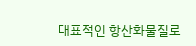대표적인 항산화물질로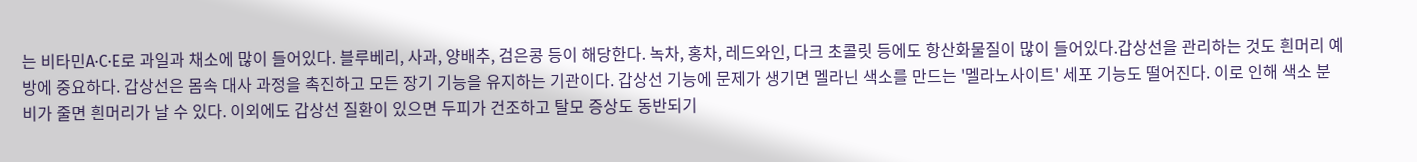는 비타민A·C·E로 과일과 채소에 많이 들어있다. 블루베리, 사과, 양배추, 검은콩 등이 해당한다. 녹차, 홍차, 레드와인, 다크 초콜릿 등에도 항산화물질이 많이 들어있다.갑상선을 관리하는 것도 흰머리 예방에 중요하다. 갑상선은 몸속 대사 과정을 촉진하고 모든 장기 기능을 유지하는 기관이다. 갑상선 기능에 문제가 생기면 멜라닌 색소를 만드는 '멜라노사이트' 세포 기능도 떨어진다. 이로 인해 색소 분비가 줄면 흰머리가 날 수 있다. 이외에도 갑상선 질환이 있으면 두피가 건조하고 탈모 증상도 동반되기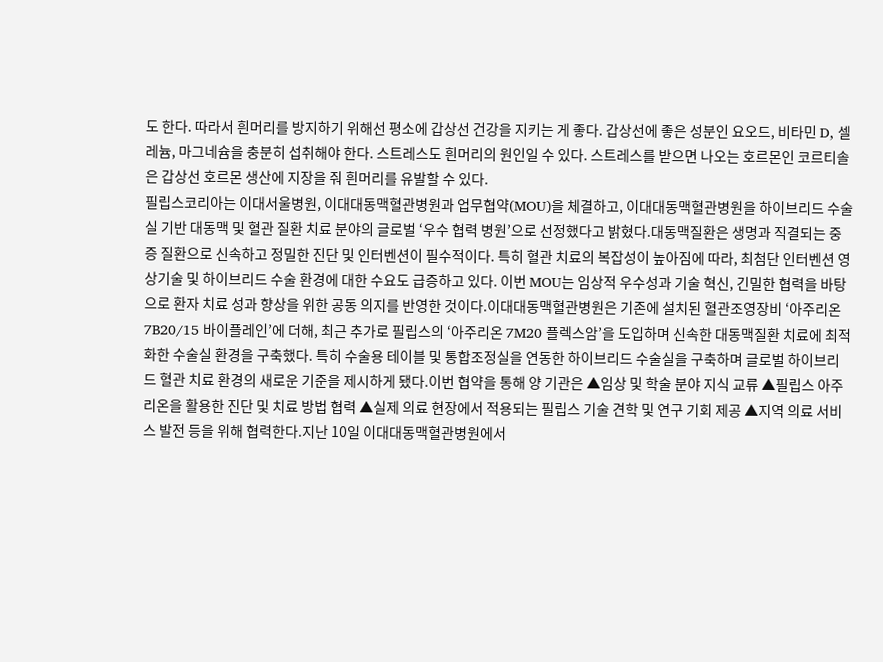도 한다. 따라서 흰머리를 방지하기 위해선 평소에 갑상선 건강을 지키는 게 좋다. 갑상선에 좋은 성분인 요오드, 비타민 D, 셀레늄, 마그네슘을 충분히 섭취해야 한다. 스트레스도 흰머리의 원인일 수 있다. 스트레스를 받으면 나오는 호르몬인 코르티솔은 갑상선 호르몬 생산에 지장을 줘 흰머리를 유발할 수 있다.
필립스코리아는 이대서울병원, 이대대동맥혈관병원과 업무협약(MOU)을 체결하고, 이대대동맥혈관병원을 하이브리드 수술실 기반 대동맥 및 혈관 질환 치료 분야의 글로벌 ‘우수 협력 병원’으로 선정했다고 밝혔다.대동맥질환은 생명과 직결되는 중증 질환으로 신속하고 정밀한 진단 및 인터벤션이 필수적이다. 특히 혈관 치료의 복잡성이 높아짐에 따라, 최첨단 인터벤션 영상기술 및 하이브리드 수술 환경에 대한 수요도 급증하고 있다. 이번 MOU는 임상적 우수성과 기술 혁신, 긴밀한 협력을 바탕으로 환자 치료 성과 향상을 위한 공동 의지를 반영한 것이다.이대대동맥혈관병원은 기존에 설치된 혈관조영장비 ‘아주리온 7B20/15 바이플레인’에 더해, 최근 추가로 필립스의 ‘아주리온 7M20 플렉스암’을 도입하며 신속한 대동맥질환 치료에 최적화한 수술실 환경을 구축했다. 특히 수술용 테이블 및 통합조정실을 연동한 하이브리드 수술실을 구축하며 글로벌 하이브리드 혈관 치료 환경의 새로운 기준을 제시하게 됐다.이번 협약을 통해 양 기관은 ▲임상 및 학술 분야 지식 교류 ▲필립스 아주리온을 활용한 진단 및 치료 방법 협력 ▲실제 의료 현장에서 적용되는 필립스 기술 견학 및 연구 기회 제공 ▲지역 의료 서비스 발전 등을 위해 협력한다.지난 10일 이대대동맥혈관병원에서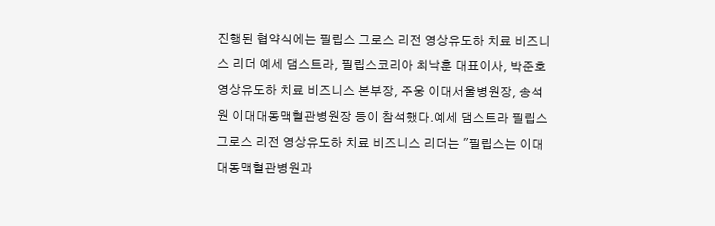진행된 협약식에는 필립스 그로스 리전 영상유도하 치료 비즈니스 리더 예세 댐스트라, 필립스코리아 최낙훈 대표이사, 박준호 영상유도하 치료 비즈니스 본부장, 주웅 이대서울병원장, 송석원 이대대동맥혈관병원장 등이 참석했다.예세 댐스트라 필립스 그로스 리전 영상유도하 치료 비즈니스 리더는 "필립스는 이대대동맥혈관병원과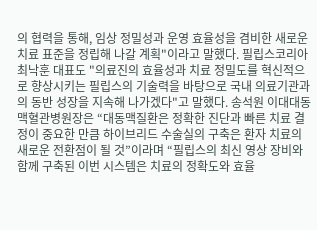의 협력을 통해, 임상 정밀성과 운영 효율성을 겸비한 새로운 치료 표준을 정립해 나갈 계획"이라고 말했다. 필립스코리아 최낙훈 대표도 "의료진의 효율성과 치료 정밀도를 혁신적으로 향상시키는 필립스의 기술력을 바탕으로 국내 의료기관과의 동반 성장을 지속해 나가겠다"고 말했다. 송석원 이대대동맥혈관병원장은 “대동맥질환은 정확한 진단과 빠른 치료 결정이 중요한 만큼 하이브리드 수술실의 구축은 환자 치료의 새로운 전환점이 될 것”이라며 “필립스의 최신 영상 장비와 함께 구축된 이번 시스템은 치료의 정확도와 효율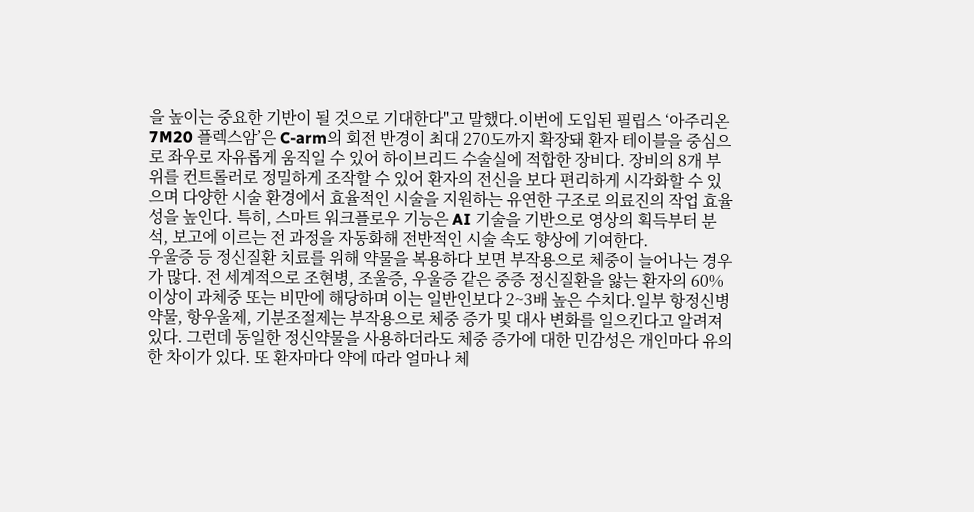을 높이는 중요한 기반이 될 것으로 기대한다"고 말했다.이번에 도입된 필립스 ‘아주리온 7M20 플렉스암’은 C-arm의 회전 반경이 최대 270도까지 확장돼 환자 테이블을 중심으로 좌우로 자유롭게 움직일 수 있어 하이브리드 수술실에 적합한 장비다. 장비의 8개 부위를 컨트롤러로 정밀하게 조작할 수 있어 환자의 전신을 보다 편리하게 시각화할 수 있으며 다양한 시술 환경에서 효율적인 시술을 지원하는 유연한 구조로 의료진의 작업 효율성을 높인다. 특히, 스마트 워크플로우 기능은 AI 기술을 기반으로 영상의 획득부터 분석, 보고에 이르는 전 과정을 자동화해 전반적인 시술 속도 향상에 기여한다.
우울증 등 정신질환 치료를 위해 약물을 복용하다 보면 부작용으로 체중이 늘어나는 경우가 많다. 전 세계적으로 조현병, 조울증, 우울증 같은 중증 정신질환을 앓는 환자의 60% 이상이 과체중 또는 비만에 해당하며 이는 일반인보다 2~3배 높은 수치다.일부 항정신병 약물, 항우울제, 기분조절제는 부작용으로 체중 증가 및 대사 변화를 일으킨다고 알려져 있다. 그런데 동일한 정신약물을 사용하더라도 체중 증가에 대한 민감성은 개인마다 유의한 차이가 있다. 또 환자마다 약에 따라 얼마나 체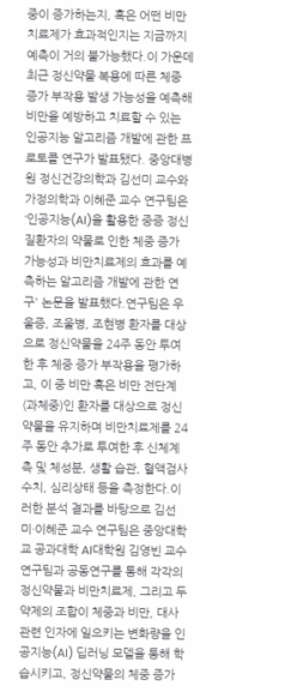중이 증가하는지, 혹은 어떤 비만치료제가 효과적인지는 지금까지 예측이 거의 불가능했다.이 가운데 최근 정신약물 복용에 따른 체중 증가 부작용 발생 가능성을 예측해 비만을 예방하고 치료할 수 있는 인공지능 알고리즘 개발에 관한 프로토콜 연구가 발표됐다. 중앙대병원 정신건강의학과 김선미 교수와 가정의학과 이혜준 교수 연구팀은 ‘인공지능(AI)을 활용한 중증 정신질환자의 약물로 인한 체중 증가 가능성과 비만치료제의 효과를 예측하는 알고리즘 개발에 관한 연구' 논문을 발표했다.연구팀은 우울증, 조울병, 조현병 환자를 대상으로 정신약물을 24주 동안 투여한 후 체중 증가 부작용을 평가하고, 이 중 비만 혹은 비만 전단계(과체중)인 환자를 대상으로 정신약물을 유지하며 비만치료제를 24주 동안 추가로 투여한 후 신체계측 및 체성분, 생활 습관, 혈액검사 수치, 심리상태 등을 측정한다.이러한 분석 결과를 바탕으로 김선미·이혜준 교수 연구팀은 중앙대학교 공과대학 AI대학원 김영빈 교수 연구팀과 공동연구를 통해 각각의 정신약물과 비만치료제, 그리고 두 약제의 조합이 체중과 비만, 대사 관련 인자에 일으키는 변화량을 인공지능(AI) 딥러닝 모델을 통해 학습시키고, 정신약물의 체중 증가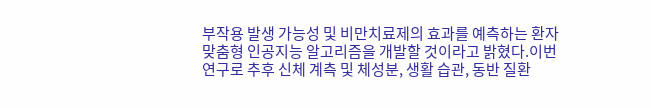부작용 발생 가능성 및 비만치료제의 효과를 예측하는 환자맞춤형 인공지능 알고리즘을 개발할 것이라고 밝혔다.이번 연구로 추후 신체 계측 및 체성분, 생활 습관, 동반 질환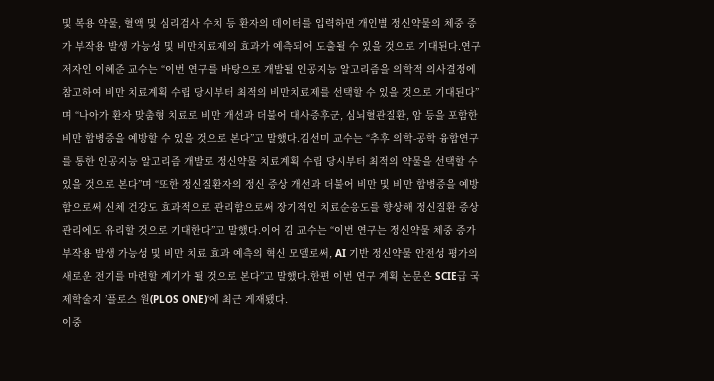및 복용 약물, 혈액 및 심리검사 수치 등 환자의 데이터를 입력하면 개인별 정신약물의 체중 증가 부작용 발생 가능성 및 비만치료제의 효과가 예측되어 도출될 수 있을 것으로 기대된다.연구 저자인 이혜준 교수는 “이번 연구를 바탕으로 개발될 인공지능 알고리즘을 의학적 의사결정에 참고하여 비만 치료계획 수립 당시부터 최적의 비만치료제를 선택할 수 있을 것으로 기대된다”며 “나아가 환자 맞춤형 치료로 비만 개선과 더불어 대사증후군, 심뇌혈관질환, 암 등을 포함한 비만 합병증을 예방할 수 있을 것으로 본다”고 말했다.김선미 교수는 “추후 의학-공학 융합연구를 통한 인공지능 알고리즘 개발로 정신약물 치료계획 수립 당시부터 최적의 약물을 선택할 수 있을 것으로 본다”며 “또한 정신질환자의 정신 증상 개선과 더불어 비만 및 비만 합병증을 예방함으로써 신체 건강도 효과적으로 관리함으로써 장기적인 치료순응도를 향상해 정신질환 증상 관리에도 유리할 것으로 기대한다”고 말했다.이어 김 교수는 “이번 연구는 정신약물 체중 증가 부작용 발생 가능성 및 비만 치료 효과 예측의 혁신 모델로써, AI 기반 정신약물 안전성 평가의 새로운 전기를 마련할 계기가 될 것으로 본다”고 말했다.한편 이번 연구 계획 논문은 SCIE급 국제학술지 ’플로스 원(PLOS ONE)‘에 최근 게재됐다.
이중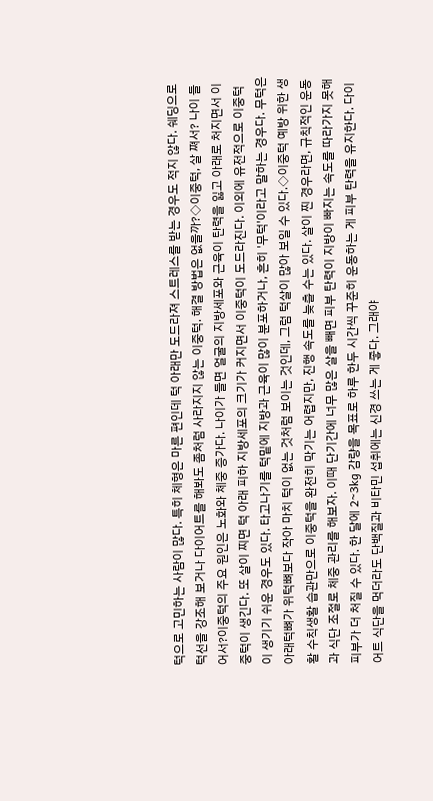턱으로 고민하는 사람이 많다. 특히 체형은 마른 편인데 턱 아래만 도드라져 스트레스를 받는 경우도 적지 않다. 쉐딩으로 턱선을 강조해 보거나 다이어트를 해봐도 좀처럼 사라지지 않는 이중턱. 해결 방법은 없을까?◇이중턱, 살 쪄서? 나이 들어서?이중턱의 주요 원인은 노화와 체중 증가다. 나이가 들면 얼굴의 지방세포와 근육이 탄력을 잃고 아래로 처지면서 이중턱이 생긴다. 또 살이 찌면 턱 아래 피하 지방세포의 크기가 커지면서 이중턱이 도드라진다. 이외에 유전적으로 이중턱이 생기기 쉬운 경우도 있다. 타고나기를 턱밑에 지방과 근육이 많이 분포하거나, 흔히 '무턱'이라고 말하는 경우다. 무턱은 아래턱뼈가 위턱뼈보다 작아 마치 턱이 없는 것처럼 보이는 것인데, 그럼 턱살이 많아 보일 수 있다.◇이중턱 예방 위한 생활 수칙생활 습관만으로 이중턱을 완전히 막기는 어렵지만, 진행 속도를 늦츨 수는 있다. 살이 찐 경우라면, 규칙적인 운동과 식단 조절로 체중 관리를 해보자. 이때 단기간에 너무 많은 살을 빼면 피부 탄력이 지방이 빠지는 속도를 따라가지 못해 피부가 더 처질 수 있다. 한 달에 2~3kg 감량을 목표로 하루 한두 시간씩 꾸준히 운동하는 게 피부 탄력을 유지한다. 다이어트 식단을 먹더라도 단백질과 비타민 섭취에는 신경 쓰는 게 좋다. 그래야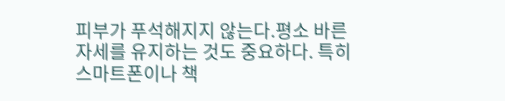피부가 푸석해지지 않는다.평소 바른 자세를 유지하는 것도 중요하다. 특히 스마트폰이나 책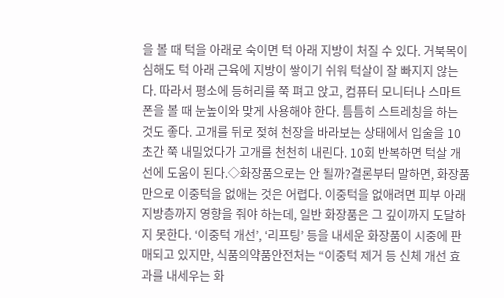을 볼 때 턱을 아래로 숙이면 턱 아래 지방이 처질 수 있다. 거북목이 심해도 턱 아래 근육에 지방이 쌓이기 쉬워 턱살이 잘 빠지지 않는다. 따라서 평소에 등허리를 쭉 펴고 앉고, 컴퓨터 모니터나 스마트폰을 볼 때 눈높이와 맞게 사용해야 한다. 틈틈히 스트레칭을 하는 것도 좋다. 고개를 뒤로 젖혀 천장을 바라보는 상태에서 입술을 10초간 쭉 내밀었다가 고개를 천천히 내린다. 10회 반복하면 턱살 개선에 도움이 된다.◇화장품으로는 안 될까?결론부터 말하면, 화장품만으로 이중턱을 없애는 것은 어렵다. 이중턱을 없애려면 피부 아래 지방층까지 영향을 줘야 하는데, 일반 화장품은 그 깊이까지 도달하지 못한다. ‘이중턱 개선’, ‘리프팅’ 등을 내세운 화장품이 시중에 판매되고 있지만, 식품의약품안전처는 “이중턱 제거 등 신체 개선 효과를 내세우는 화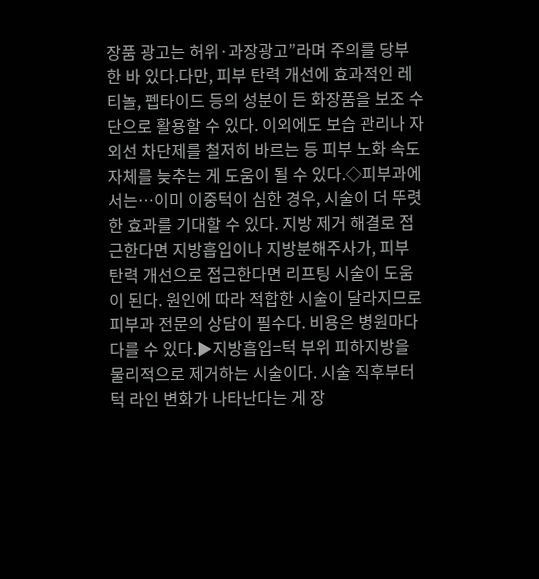장품 광고는 허위·과장광고”라며 주의를 당부한 바 있다.다만, 피부 탄력 개선에 효과적인 레티놀, 펩타이드 등의 성분이 든 화장품을 보조 수단으로 활용할 수 있다. 이외에도 보습 관리나 자외선 차단제를 철저히 바르는 등 피부 노화 속도 자체를 늦추는 게 도움이 될 수 있다.◇피부과에서는…이미 이중턱이 심한 경우, 시술이 더 뚜렷한 효과를 기대할 수 있다. 지방 제거 해결로 접근한다면 지방흡입이나 지방분해주사가, 피부 탄력 개선으로 접근한다면 리프팅 시술이 도움이 된다. 원인에 따라 적합한 시술이 달라지므로 피부과 전문의 상담이 필수다. 비용은 병원마다 다를 수 있다.▶지방흡입=턱 부위 피하지방을 물리적으로 제거하는 시술이다. 시술 직후부터 턱 라인 변화가 나타난다는 게 장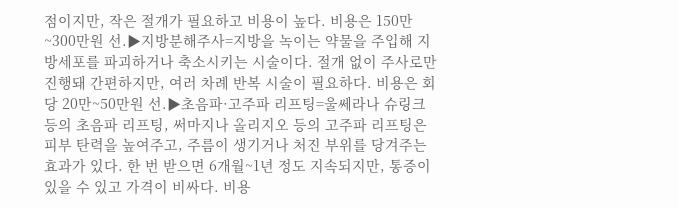점이지만, 작은 절개가 필요하고 비용이 높다. 비용은 150만~300만원 선.▶지방분해주사=지방을 녹이는 약물을 주입해 지방세포를 파괴하거나 축소시키는 시술이다. 절개 없이 주사로만 진행돼 간편하지만, 여러 차례 반복 시술이 필요하다. 비용은 회당 20만~50만원 선.▶초음파·고주파 리프팅=울쎄라나 슈링크 등의 초음파 리프팅, 써마지나 올리지오 등의 고주파 리프팅은 피부 탄력을 높여주고, 주름이 생기거나 처진 부위를 당겨주는 효과가 있다. 한 번 받으면 6개월~1년 정도 지속되지만, 통증이 있을 수 있고 가격이 비싸다. 비용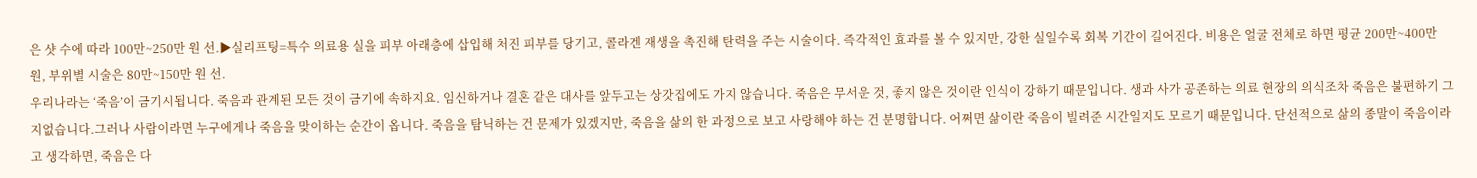은 샷 수에 따라 100만~250만 원 선.▶실리프팅=특수 의료용 실을 피부 아래층에 삽입해 처진 피부를 당기고, 콜라겐 재생을 촉진해 탄력을 주는 시술이다. 즉각적인 효과를 볼 수 있지만, 강한 실일수록 회복 기간이 길어진다. 비용은 얼굴 전체로 하면 평균 200만~400만 원, 부위별 시술은 80만~150만 원 선.
우리나라는 ‘죽음’이 금기시됩니다. 죽음과 관계된 모든 것이 금기에 속하지요. 임신하거나 결혼 같은 대사를 앞두고는 상갓집에도 가지 않습니다. 죽음은 무서운 것, 좋지 않은 것이란 인식이 강하기 때문입니다. 생과 사가 공존하는 의료 현장의 의식조차 죽음은 불편하기 그지없습니다.그러나 사람이라면 누구에게나 죽음을 맞이하는 순간이 옵니다. 죽음을 탐닉하는 건 문제가 있겠지만, 죽음을 삶의 한 과정으로 보고 사랑해야 하는 건 분명합니다. 어쩌면 삶이란 죽음이 빌려준 시간일지도 모르기 때문입니다. 단선적으로 삶의 종말이 죽음이라고 생각하면, 죽음은 다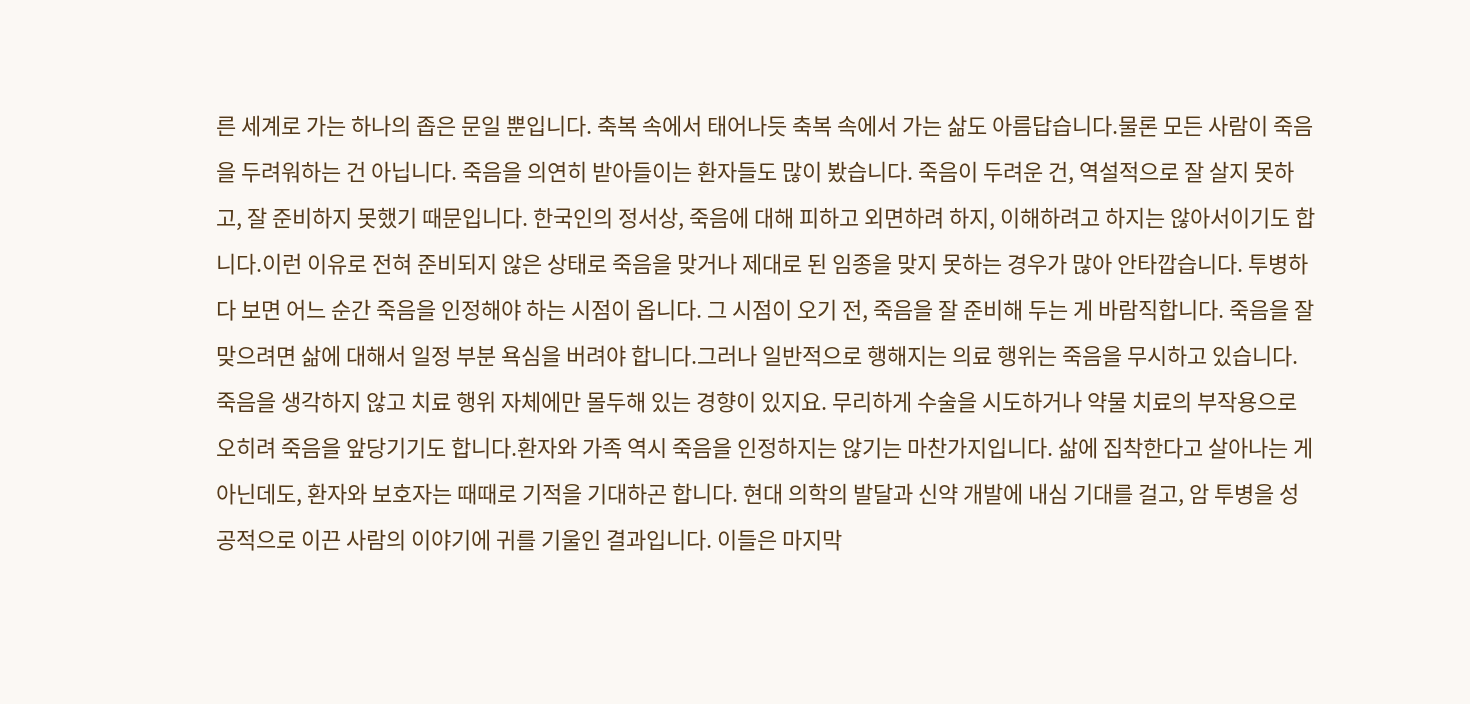른 세계로 가는 하나의 좁은 문일 뿐입니다. 축복 속에서 태어나듯 축복 속에서 가는 삶도 아름답습니다.물론 모든 사람이 죽음을 두려워하는 건 아닙니다. 죽음을 의연히 받아들이는 환자들도 많이 봤습니다. 죽음이 두려운 건, 역설적으로 잘 살지 못하고, 잘 준비하지 못했기 때문입니다. 한국인의 정서상, 죽음에 대해 피하고 외면하려 하지, 이해하려고 하지는 않아서이기도 합니다.이런 이유로 전혀 준비되지 않은 상태로 죽음을 맞거나 제대로 된 임종을 맞지 못하는 경우가 많아 안타깝습니다. 투병하다 보면 어느 순간 죽음을 인정해야 하는 시점이 옵니다. 그 시점이 오기 전, 죽음을 잘 준비해 두는 게 바람직합니다. 죽음을 잘 맞으려면 삶에 대해서 일정 부분 욕심을 버려야 합니다.그러나 일반적으로 행해지는 의료 행위는 죽음을 무시하고 있습니다. 죽음을 생각하지 않고 치료 행위 자체에만 몰두해 있는 경향이 있지요. 무리하게 수술을 시도하거나 약물 치료의 부작용으로 오히려 죽음을 앞당기기도 합니다.환자와 가족 역시 죽음을 인정하지는 않기는 마찬가지입니다. 삶에 집착한다고 살아나는 게 아닌데도, 환자와 보호자는 때때로 기적을 기대하곤 합니다. 현대 의학의 발달과 신약 개발에 내심 기대를 걸고, 암 투병을 성공적으로 이끈 사람의 이야기에 귀를 기울인 결과입니다. 이들은 마지막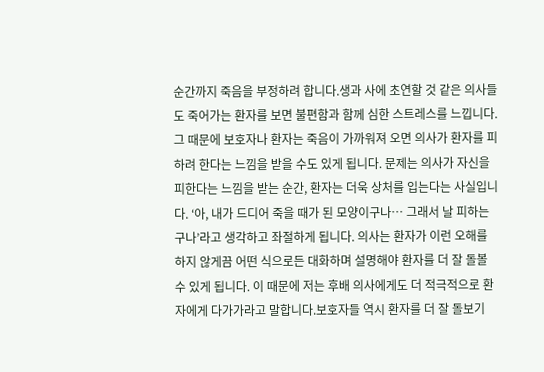순간까지 죽음을 부정하려 합니다.생과 사에 초연할 것 같은 의사들도 죽어가는 환자를 보면 불편함과 함께 심한 스트레스를 느낍니다. 그 때문에 보호자나 환자는 죽음이 가까워져 오면 의사가 환자를 피하려 한다는 느낌을 받을 수도 있게 됩니다. 문제는 의사가 자신을 피한다는 느낌을 받는 순간, 환자는 더욱 상처를 입는다는 사실입니다. ‘아, 내가 드디어 죽을 때가 된 모양이구나… 그래서 날 피하는구나’라고 생각하고 좌절하게 됩니다. 의사는 환자가 이런 오해를 하지 않게끔 어떤 식으로든 대화하며 설명해야 환자를 더 잘 돌볼 수 있게 됩니다. 이 때문에 저는 후배 의사에게도 더 적극적으로 환자에게 다가가라고 말합니다.보호자들 역시 환자를 더 잘 돌보기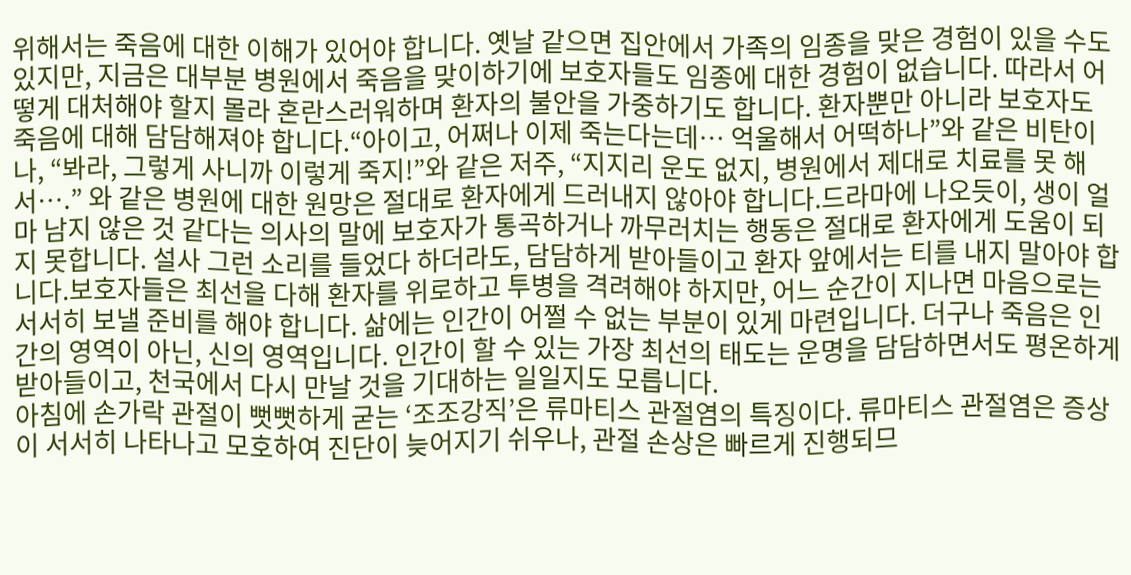위해서는 죽음에 대한 이해가 있어야 합니다. 옛날 같으면 집안에서 가족의 임종을 맞은 경험이 있을 수도 있지만, 지금은 대부분 병원에서 죽음을 맞이하기에 보호자들도 임종에 대한 경험이 없습니다. 따라서 어떻게 대처해야 할지 몰라 혼란스러워하며 환자의 불안을 가중하기도 합니다. 환자뿐만 아니라 보호자도 죽음에 대해 담담해져야 합니다.“아이고, 어쩌나 이제 죽는다는데… 억울해서 어떡하나”와 같은 비탄이나, “봐라, 그렇게 사니까 이렇게 죽지!”와 같은 저주, “지지리 운도 없지, 병원에서 제대로 치료를 못 해서….” 와 같은 병원에 대한 원망은 절대로 환자에게 드러내지 않아야 합니다.드라마에 나오듯이, 생이 얼마 남지 않은 것 같다는 의사의 말에 보호자가 통곡하거나 까무러치는 행동은 절대로 환자에게 도움이 되지 못합니다. 설사 그런 소리를 들었다 하더라도, 담담하게 받아들이고 환자 앞에서는 티를 내지 말아야 합니다.보호자들은 최선을 다해 환자를 위로하고 투병을 격려해야 하지만, 어느 순간이 지나면 마음으로는 서서히 보낼 준비를 해야 합니다. 삶에는 인간이 어쩔 수 없는 부분이 있게 마련입니다. 더구나 죽음은 인간의 영역이 아닌, 신의 영역입니다. 인간이 할 수 있는 가장 최선의 태도는 운명을 담담하면서도 평온하게 받아들이고, 천국에서 다시 만날 것을 기대하는 일일지도 모릅니다.
아침에 손가락 관절이 뻣뻣하게 굳는 ‘조조강직’은 류마티스 관절염의 특징이다. 류마티스 관절염은 증상이 서서히 나타나고 모호하여 진단이 늦어지기 쉬우나, 관절 손상은 빠르게 진행되므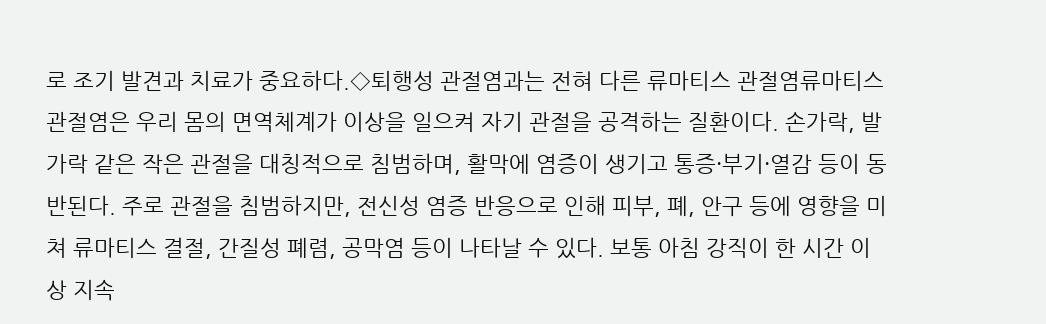로 조기 발견과 치료가 중요하다.◇퇴행성 관절염과는 전혀 다른 류마티스 관절염류마티스 관절염은 우리 몸의 면역체계가 이상을 일으켜 자기 관절을 공격하는 질환이다. 손가락, 발가락 같은 작은 관절을 대칭적으로 침범하며, 활막에 염증이 생기고 통증·부기·열감 등이 동반된다. 주로 관절을 침범하지만, 전신성 염증 반응으로 인해 피부, 폐, 안구 등에 영향을 미쳐 류마티스 결절, 간질성 폐렴, 공막염 등이 나타날 수 있다. 보통 아침 강직이 한 시간 이상 지속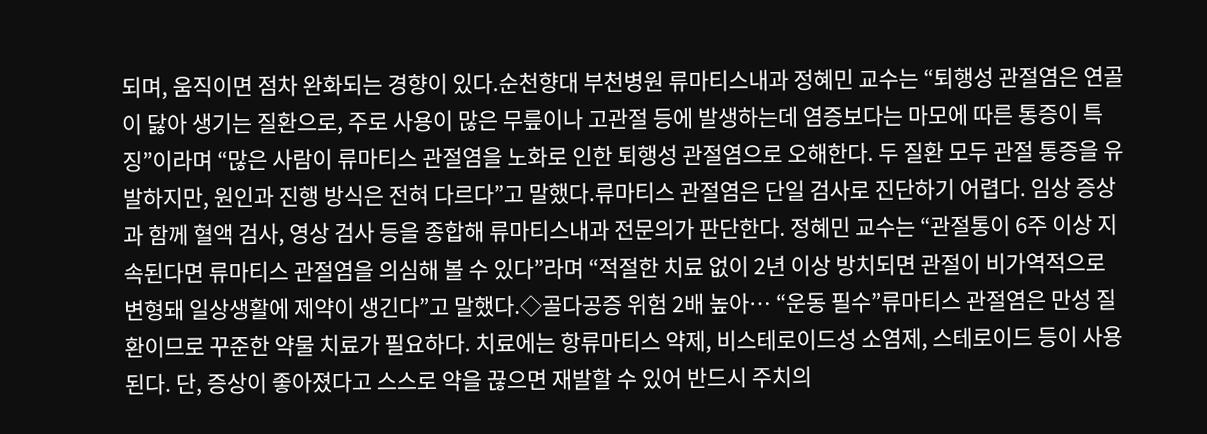되며, 움직이면 점차 완화되는 경향이 있다.순천향대 부천병원 류마티스내과 정혜민 교수는 “퇴행성 관절염은 연골이 닳아 생기는 질환으로, 주로 사용이 많은 무릎이나 고관절 등에 발생하는데 염증보다는 마모에 따른 통증이 특징”이라며 “많은 사람이 류마티스 관절염을 노화로 인한 퇴행성 관절염으로 오해한다. 두 질환 모두 관절 통증을 유발하지만, 원인과 진행 방식은 전혀 다르다”고 말했다.류마티스 관절염은 단일 검사로 진단하기 어렵다. 임상 증상과 함께 혈액 검사, 영상 검사 등을 종합해 류마티스내과 전문의가 판단한다. 정혜민 교수는 “관절통이 6주 이상 지속된다면 류마티스 관절염을 의심해 볼 수 있다”라며 “적절한 치료 없이 2년 이상 방치되면 관절이 비가역적으로 변형돼 일상생활에 제약이 생긴다”고 말했다.◇골다공증 위험 2배 높아… “운동 필수”류마티스 관절염은 만성 질환이므로 꾸준한 약물 치료가 필요하다. 치료에는 항류마티스 약제, 비스테로이드성 소염제, 스테로이드 등이 사용된다. 단, 증상이 좋아졌다고 스스로 약을 끊으면 재발할 수 있어 반드시 주치의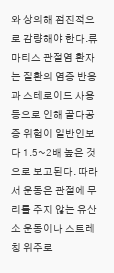와 상의해 점진적으로 감량해야 한다.류마티스 관절염 환자는 질환의 염증 반응과 스테로이드 사용 등으로 인해 골다공증 위험이 일반인보다 1.5~2배 높은 것으로 보고된다. 따라서 운동은 관절에 무리를 주지 않는 유산소 운동이나 스트레칭 위주로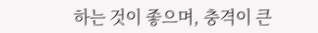하는 것이 좋으며, 충격이 큰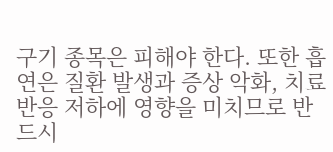구기 종목은 피해야 한다. 또한 흡연은 질환 발생과 증상 악화, 치료 반응 저하에 영향을 미치므로 반드시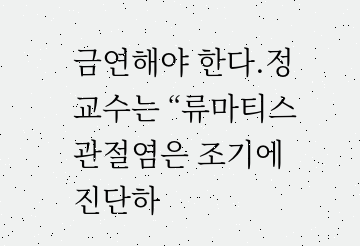금연해야 한다.정 교수는 “류마티스 관절염은 조기에 진단하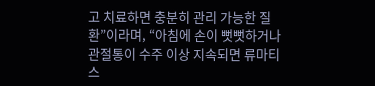고 치료하면 충분히 관리 가능한 질환”이라며, “아침에 손이 뻣뻣하거나 관절통이 수주 이상 지속되면 류마티스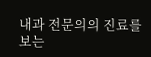내과 전문의의 진료를 보는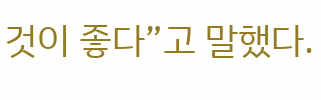것이 좋다”고 말했다.